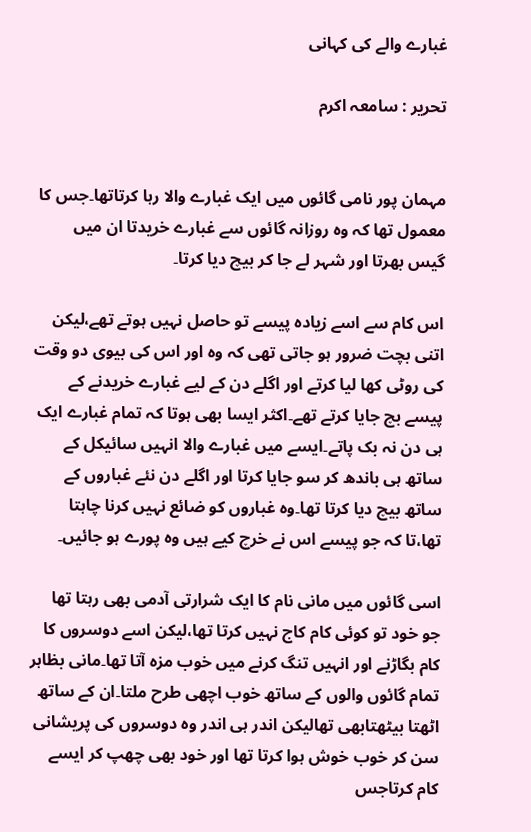غبارے والے کی کہانی

تحریر : سامعہ اکرم


مہمان پور نامی گائوں میں ایک غبارے والا رہا کرتاتھا۔جس کا معمول تھا کہ وہ روزانہ گائوں سے غبارے خریدتا ان میں گیس بھرتا اور شہر لے جا کر بیچ دیا کرتا۔

اس کام سے اسے زیادہ پیسے تو حاصل نہیں ہوتے تھے،لیکن اتنی بچت ضرور ہو جاتی تھی کہ وہ اور اس کی بیوی دو وقت کی روٹی کھا لیا کرتے اور اگلے دن کے لیے غبارے خریدنے کے پیسے بچ جایا کرتے تھے۔اکثر ایسا بھی ہوتا کہ تمام غبارے ایک ہی دن نہ بک پاتے۔ایسے میں غبارے والا انہیں سائیکل کے ساتھ ہی باندھ کر سو جایا کرتا اور اگلے دن نئے غباروں کے ساتھ بیچ دیا کرتا تھا۔وہ غباروں کو ضائع نہیں کرنا چاہتا تھا،تا کہ جو پیسے اس نے خرچ کیے ہیں وہ پورے ہو جائیں۔

اسی گائوں میں مانی نام کا ایک شرارتی آدمی بھی رہتا تھا جو خود تو کوئی کام کاج نہیں کرتا تھا،لیکن اسے دوسروں کا کام بگاڑنے اور انہیں تنگ کرنے میں خوب مزہ آتا تھا۔مانی بظاہر تمام گائوں والوں کے ساتھ خوب اچھی طرح ملتا۔ان کے ساتھ اٹھتا بیٹھتابھی تھالیکن اندر ہی اندر وہ دوسروں کی پریشانی سن کر خوب خوش ہوا کرتا تھا اور خود بھی چھپ کر ایسے کام کرتاجس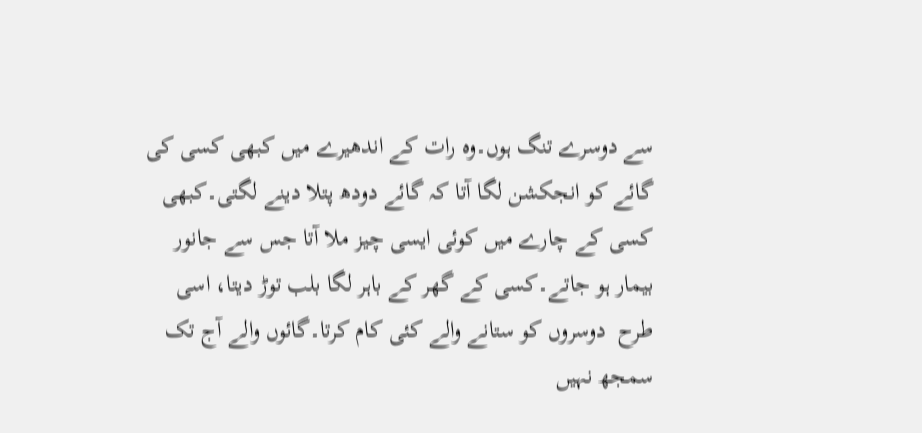سے دوسرے تنگ ہوں۔وہ رات کے اندھیرے میں کبھی کسی کی گائے کو انجکشن لگا آتا کہ گائے دودھ پتلا دینے لگتی۔کبھی کسی کے چارے میں کوئی ایسی چیز ملا آتا جس سے جانور بیمار ہو جاتے۔کسی کے گھر کے باہر لگا بلب توڑ دیتا، اسی طرح  دوسروں کو ستانے والے کئی کام کرتا۔گائوں والے آج تک سمجھ نہیں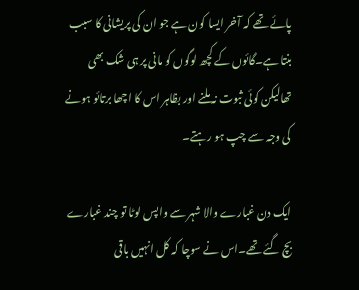پائے تھے کہ آخر ایسا کون ہے جو ان کی پریشانی کا سبب بنتا ہے۔گائوں کے کچھ لوگوں کو مانی پر ہی شک بھی تھالیکن کوئی ثبوت نہ ملنے اور بظاہر اس کا اچھا برتائو ہونے کی وجہ سے چپ ہو رہتے۔

ایک دن غبارے والا شہر سے واپس لوٹا تو چند غبارے بچ گئے تھے۔اس نے سوچا کہ کل انہیں باقی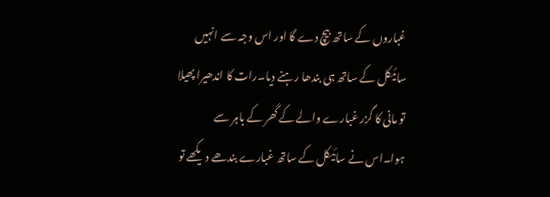غباروں کے ساتھ بیچ دے گا اور اس وجہ سے انہیں سائیکل کے ساتھ ہی بندھا رہنے دیا۔رات کا اندھیرا پھیلا تو مانی کا گزر غبارے والے کے گھر کے باہر سے ہوا۔اس نے سائیکل کے ساتھ غبارے بندھے دیکھے تو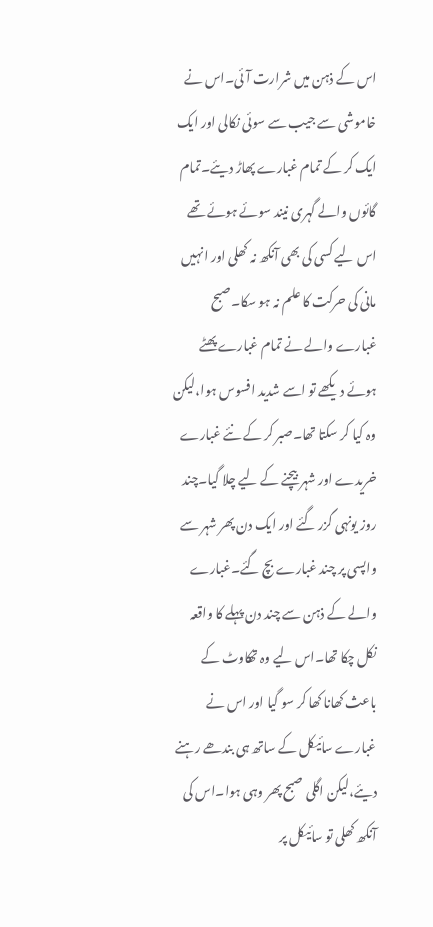اس کے ذہن میں شرارت آئی۔اس نے خاموشی سے جیب سے سوئی نکالی اور ایک ایک کر کے تمام غبارے پھاڑ دیئے۔تمام گائوں والے گہری نیند سوئے ہوئے تھے اس لیے کسی کی بھی آنکھ نہ کھلی اور انہیں مانی کی حرکت کا علم نہ ہو سکا۔صبح غبارے والے نے تمام غبارے پھٹے ہوئے دیکھے تو اسے شدید افسوس ہوا،لیکن وہ کیا کر سکتا تھا۔صبر کر کے نئے غبارے خریدے اور شہر بیچنے کے لیے چلا گیا۔چند روز یونہی گزر گئے اور ایک دن پھر شہر سے واپسی پر چند غبارے بچ گئے۔غبارے والے کے ذہن سے چند دن پہلے کا واقعہ نکل چکا تھا۔اس لیے وہ تھکاوٹ کے باعث کھانا کھا کر سو گیا اور اس نے غبارے سائیکل کے ساتھ ہی بندھے رہنے دیئے،لیکن اگلی صبح پھر وہی ہوا۔اس کی آنکھ کھلی تو سائیکل پر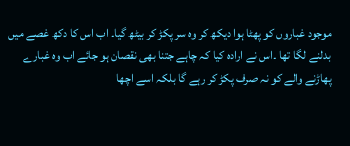موجود غباروں کو پھٹا ہوا دیکھ کر وہ سر پکڑ کر بیٹھ گیا۔ اب اس کا دکھ غصے میں بدلنے لگا تھا ۔اس نے ارادہ کیا کہ چاہے جتنا بھی نقصان ہو جائے اب وہ غبارے پھاڑنے والے کو نہ صرف پکڑ کر رہے گا بلکہ اسے اچھا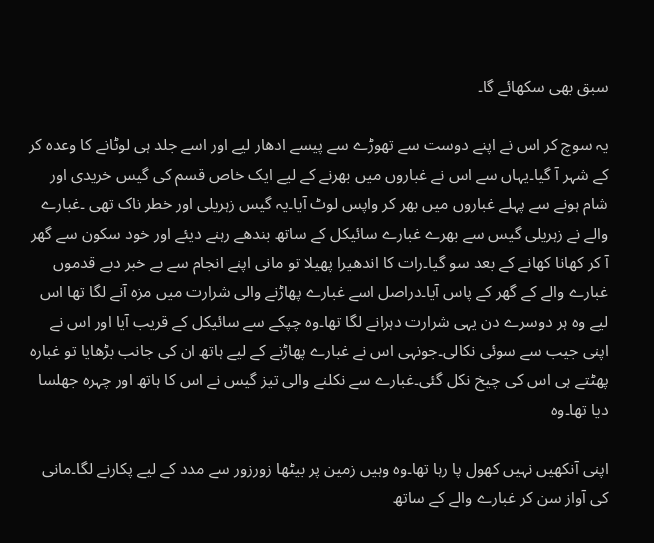سبق بھی سکھائے گا۔

یہ سوچ کر اس نے اپنے دوست سے تھوڑے سے پیسے ادھار لیے اور اسے جلد ہی لوٹانے کا وعدہ کر کے شہر آ گیا۔یہاں سے اس نے غباروں میں بھرنے کے لیے ایک خاص قسم کی گیس خریدی اور شام ہونے سے پہلے غباروں میں بھر کر واپس لوٹ آیا۔یہ گیس زہریلی اور خطر ناک تھی ۔غبارے والے نے زہریلی گیس سے بھرے غبارے سائیکل کے ساتھ بندھے رہنے دیئے اور خود سکون سے گھر آ کر کھانا کھانے کے بعد سو گیا۔رات کا اندھیرا پھیلا تو مانی اپنے انجام سے بے خبر دبے قدموں غبارے والے کے گھر کے پاس آیا۔دراصل اسے غبارے پھاڑنے والی شرارت میں مزہ آنے لگا تھا اس لیے وہ ہر دوسرے دن یہی شرارت دہرانے لگا تھا۔وہ چپکے سے سائیکل کے قریب آیا اور اس نے اپنی جیب سے سوئی نکالی۔جونہی اس نے غبارے پھاڑنے کے لیے ہاتھ ان کی جانب بڑھایا تو غبارہ پھٹتے ہی اس کی چیخ نکل گئی۔غبارے سے نکلنے والی تیز گیس نے اس کا ہاتھ اور چہرہ جھلسا دیا تھا۔وہ

اپنی آنکھیں نہیں کھول پا رہا تھا۔وہ وہیں زمین پر بیٹھا زورزور سے مدد کے لیے پکارنے لگا۔مانی کی آواز سن کر غبارے والے کے ساتھ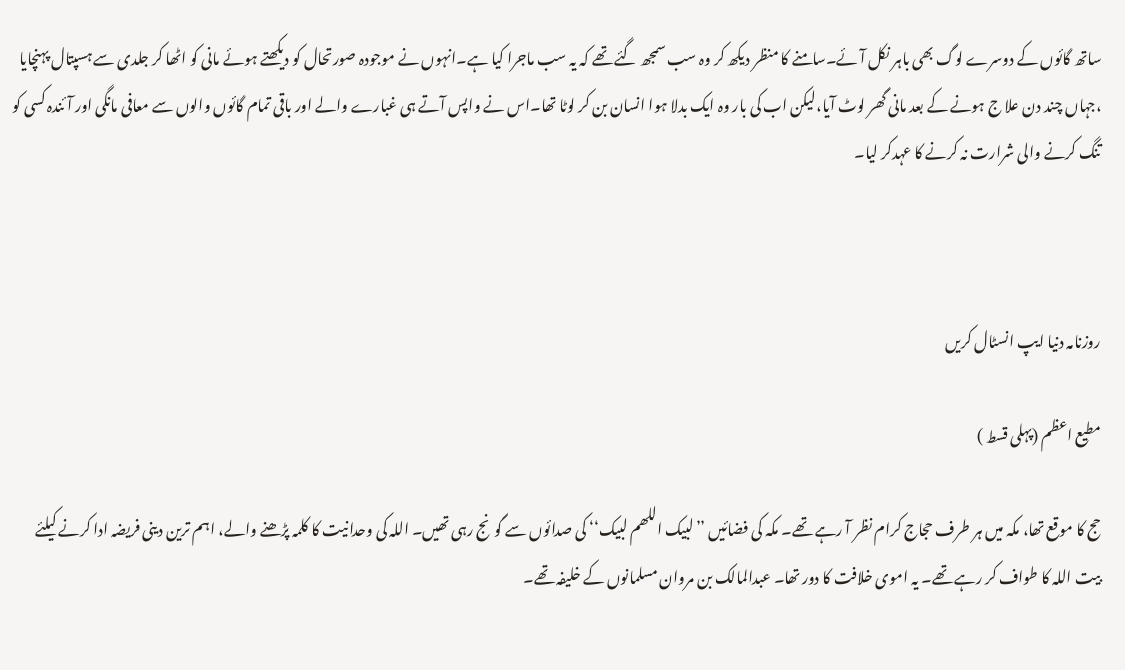ساتھ گائوں کے دوسرے لوگ بھی باہر نکل آئے۔سامنے کا منظر دیکھ کر وہ سب سمجھ گئے تھے کہ یہ سب ماجرا کیا ہے۔انہوں نے موجودہ صورتحال کو دیکھتے ہوئے مانی کو اٹھا کر جلدی سے ہسپتال پہنچایا ،جہاں چند دن علا ج ہونے کے بعد مانی گھر لوٹ آیا،لیکن اب کی بار وہ ایک بدلا ہوا انسان بن کر لوٹا تھا۔اس نے واپس آتے ہی غبارے والے اور باقی تمام گائوں والوں سے معافی مانگی اور آئندہ کسی کو تنگ کرنے والی شرارت نہ کرنے کا عہدکر لیا۔



روزنامہ دنیا ایپ انسٹال کریں

مطیع اعظم (پہلی قسط )

حج کا موقع تھا، مکہ میں ہر طرف حجاج کرام نظر آ رہے تھے۔ مکہ کی فضائیں ’’لبیک اللھم لبیک‘‘ کی صدائوں سے گونج رہی تھیں۔ اللہ کی وحدانیت کا کلمہ پڑھنے والے، اہم ترین دینی فریضہ ادا کرنے کیلئے بیت اللہ کا طواف کر رہے تھے۔ یہ اموی خلافت کا دور تھا۔ عبدالمالک بن مروان مسلمانوں کے خلیفہ تھے۔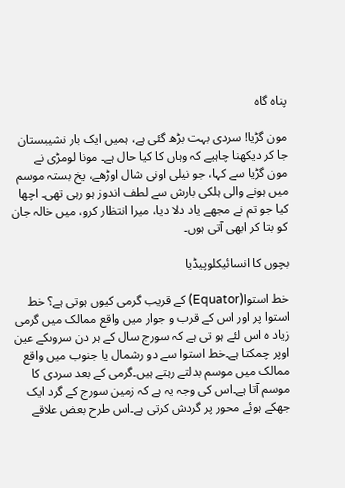پناہ گاہ

مون گڑیا! سردی بہت بڑھ گئی ہے، ہمیں ایک بار نشیبستان جا کر دیکھنا چاہیے کہ وہاں کا کیا حال ہے۔ مونا لومڑی نے مون گڑیا سے کہا، جو نیلی اونی شال اوڑھے، یخ بستہ موسم میں ہونے والی ہلکی بارش سے لطف اندوز ہو رہی تھی۔ اچھا کیا جو تم نے مجھے یاد دلا دیا، میرا انتظار کرو، میں خالہ جان کو بتا کر ابھی آتی ہوں۔

بچوں کا انسائیکلوپیڈیا

خط استوا(Equator) کے قریب گرمی کیوں ہوتی ہے؟ خط استوا پر اور اس کے قرب و جوار میں واقع ممالک میں گرمی زیاد ہ اس لئے ہو تی ہے کہ سورج سال کے ہر دن سروںکے عین اوپر چمکتا ہے۔خط استوا سے دو رشمال یا جنوب میں واقع ممالک میں موسم بدلتے رہتے ہیں۔گرمی کے بعد سردی کا موسم آتا ہے۔اس کی وجہ یہ ہے کہ زمین سورج کے گرد ایک جھکے ہوئے محور پر گردش کرتی ہے۔اس طرح بعض علاقے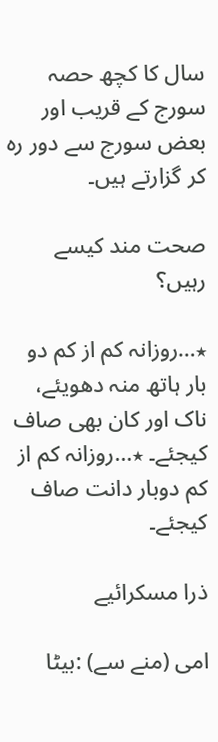سال کا کچھ حصہ سورج کے قریب اور بعض سورج سے دور رہ کر گزارتے ہیں۔

صحت مند کیسے رہیں؟

٭…روزانہ کم از کم دو بار ہاتھ منہ دھویئے، ناک اور کان بھی صاف کیجئے۔ ٭…روزانہ کم از کم دوبار دانت صاف کیجئے۔

ذرا مسکرائیے

امی (منے سے) :بیٹا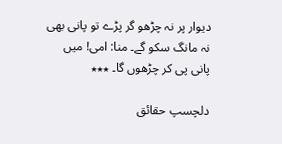دیوار پر نہ چڑھو گر پڑے تو پانی بھی نہ مانگ سکو گے۔ منا: امی! میں پانی پی کر چڑھوں گا۔ ٭٭٭

دلچسپ حقائق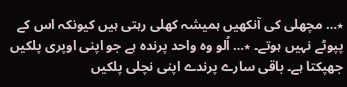٭… مچھلی کی آنکھیں ہمیشہ کھلی رہتی ہیں کیونکہ اس کے پپوٹے نہیں ہوتے۔ ٭… اُلو وہ واحد پرندہ ہے جو اپنی اوپری پلکیں جھپکتا ہے۔ باقی سارے پرندے اپنی نچلی پلکیں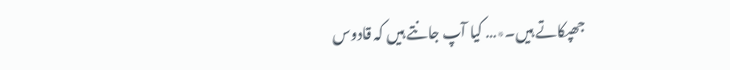جھپکاتے ہیں۔٭… کیا آپ جانتے ہیں کہ قادوس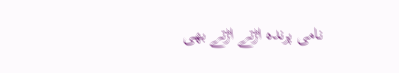نامی پرندہ اڑتے اڑتے بھی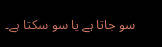سو جاتا ہے یا سو سکتا ہے۔